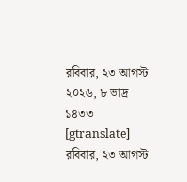রবিবার, ২৩ আগস্ট ২০২৬, ৮ ভাদ্র ১৪৩৩
[gtranslate]
রবিবার, ২৩ আগস্ট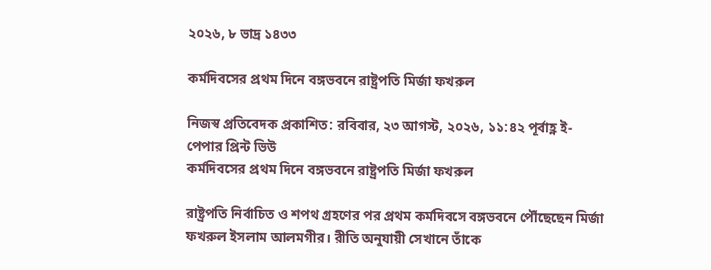২০২৬, ৮ ভাদ্র ১৪৩৩

কর্মদিবসের প্রথম দিনে বঙ্গভবনে রাষ্ট্রপতি মির্জা ফখরুল

নিজস্ব প্রতিবেদক প্রকাশিত: রবিবার, ২৩ আগস্ট, ২০২৬, ১১:৪২ পূর্বাহ্ণ ই-পেপার প্রিন্ট ভিউ
কর্মদিবসের প্রথম দিনে বঙ্গভবনে রাষ্ট্রপতি মির্জা ফখরুল

রাষ্ট্রপতি নির্বাচিত ও শপথ গ্রহণের পর প্রথম কর্মদিবসে বঙ্গভবনে পৌঁছেছেন মির্জা ফখরুল ইসলাম আলমগীর। রীতি অনুযায়ী সেখানে তাঁকে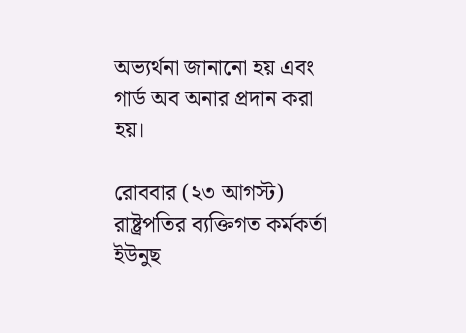অভ্যর্থনা জানানো হয় এবং গার্ড অব অনার প্রদান করা হয়।

রোববার (২৩ আগস্ট) রাষ্ট্রপতির ব্যক্তিগত কর্মকর্তা ইউনুছ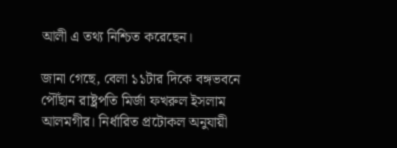আলী এ তথ্য নিশ্চিত করেছেন।

জানা গেছে, বেলা ১১টার দিকে বঙ্গভবনে পৌঁছান রাষ্ট্রপতি মির্জা ফখরুল ইসলাম আলমগীর। নির্ধারিত প্রটোকল অনুযায়ী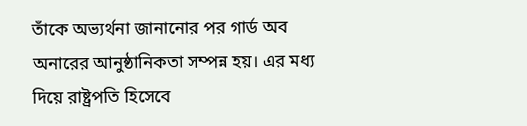তাঁকে অভ্যর্থনা জানানোর পর গার্ড অব অনারের আনুষ্ঠানিকতা সম্পন্ন হয়। এর মধ্য দিয়ে রাষ্ট্রপতি হিসেবে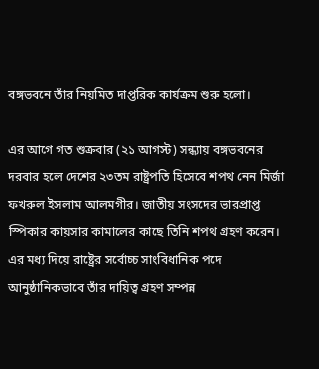বঙ্গভবনে তাঁর নিয়মিত দাপ্তরিক কার্যক্রম শুরু হলো।

এর আগে গত শুক্রবার (২১ আগস্ট) সন্ধ্যায় বঙ্গভবনের দরবার হলে দেশের ২৩তম রাষ্ট্রপতি হিসেবে শপথ নেন মির্জা ফখরুল ইসলাম আলমগীর। জাতীয় সংসদের ভারপ্রাপ্ত স্পিকার কায়সার কামালের কাছে তিনি শপথ গ্রহণ করেন। এর মধ্য দিয়ে রাষ্ট্রের সর্বোচ্চ সাংবিধানিক পদে আনুষ্ঠানিকভাবে তাঁর দায়িত্ব গ্রহণ সম্পন্ন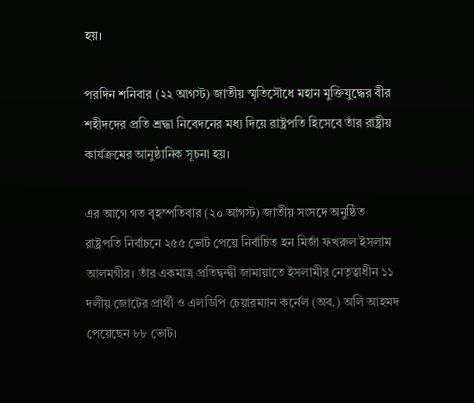হয়।

পরদিন শনিবার (২২ আগস্ট) জাতীয় স্মৃতিসৌধে মহান মুক্তিযুদ্ধের বীর শহীদদের প্রতি শ্রদ্ধা নিবেদনের মধ্য দিয়ে রাষ্ট্রপতি হিসেবে তাঁর রাষ্ট্রীয় কার্যক্রমের আনুষ্ঠানিক সূচনা হয়।

এর আগে গত বৃহস্পতিবার (২০ আগস্ট) জাতীয় সংসদে অনুষ্ঠিত রাষ্ট্রপতি নির্বাচনে ২৫৫ ভোট পেয়ে নির্বাচিত হন মির্জা ফখরুল ইসলাম আলমগীর। তাঁর একমাত্র প্রতিদ্বন্দ্বী জামায়াতে ইসলামীর নেতৃত্বাধীন ১১ দলীয় জোটের প্রার্থী ও এলডিপি চেয়ারম্যান কর্নেল (অব.) অলি আহমদ পেয়েছেন ৮৮ ভোট।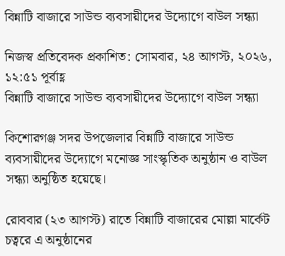বিন্নাটি বাজারে সাউন্ড ব্যবসায়ীদের উদ্যোগে বাউল সন্ধ্যা

নিজস্ব প্রতিবেদক প্রকাশিত: সোমবার, ২৪ আগস্ট, ২০২৬, ১২:৫১ পূর্বাহ্ণ
বিন্নাটি বাজারে সাউন্ড ব্যবসায়ীদের উদ্যোগে বাউল সন্ধ্যা

কিশোরগঞ্জ সদর উপজেলার বিন্নাটি বাজারে সাউন্ড ব্যবসায়ীদের উদ্যোগে মনোজ্ঞ সাংস্কৃতিক অনুষ্ঠান ও বাউল সন্ধ্যা অনুষ্ঠিত হয়েছে।

রোববার (২৩ আগস্ট) রাতে বিন্নাটি বাজারের মোল্লা মার্কেট চত্বরে এ অনুষ্ঠানের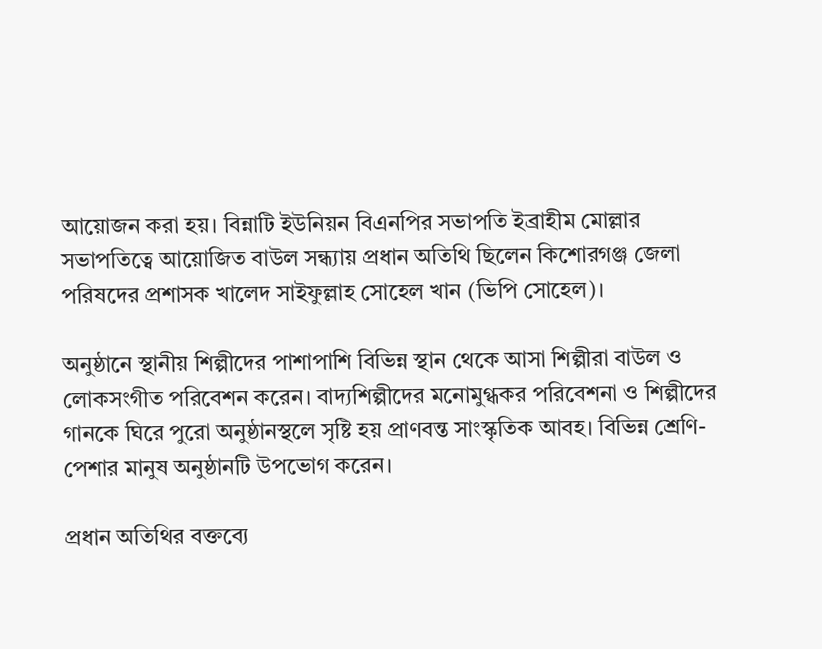আয়োজন করা হয়। বিন্নাটি ইউনিয়ন বিএনপির সভাপতি ইব্রাহীম মোল্লার সভাপতিত্বে আয়োজিত বাউল সন্ধ্যায় প্রধান অতিথি ছিলেন কিশোরগঞ্জ জেলা পরিষদের প্রশাসক খালেদ সাইফুল্লাহ সোহেল খান (ভিপি সোহেল)।

অনুষ্ঠানে স্থানীয় শিল্পীদের পাশাপাশি বিভিন্ন স্থান থেকে আসা শিল্পীরা বাউল ও লোকসংগীত পরিবেশন করেন। বাদ্যশিল্পীদের মনোমুগ্ধকর পরিবেশনা ও শিল্পীদের গানকে ঘিরে পুরো অনুষ্ঠানস্থলে সৃষ্টি হয় প্রাণবন্ত সাংস্কৃতিক আবহ। বিভিন্ন শ্রেণি-পেশার মানুষ অনুষ্ঠানটি উপভোগ করেন।

প্রধান অতিথির বক্তব্যে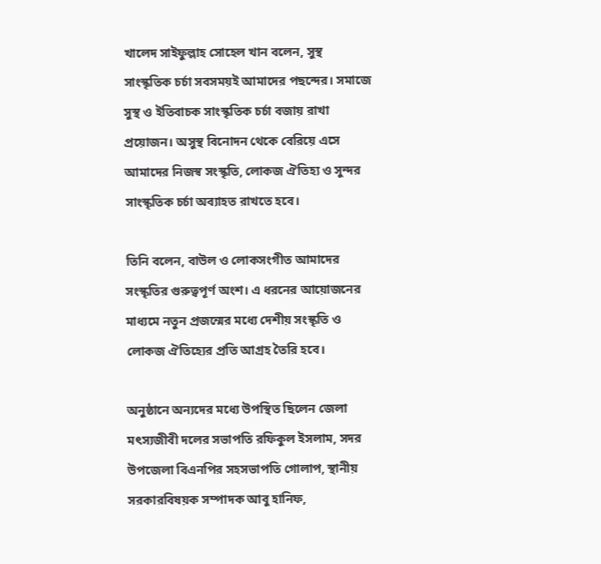খালেদ সাইফুল্লাহ সোহেল খান বলেন, সুস্থ সাংস্কৃতিক চর্চা সবসময়ই আমাদের পছন্দের। সমাজে সুস্থ ও ইতিবাচক সাংস্কৃতিক চর্চা বজায় রাখা প্রয়োজন। অসুস্থ বিনোদন থেকে বেরিয়ে এসে আমাদের নিজস্ব সংস্কৃতি, লোকজ ঐতিহ্য ও সুন্দর সাংস্কৃতিক চর্চা অব্যাহত রাখতে হবে।

তিনি বলেন, বাউল ও লোকসংগীত আমাদের সংস্কৃতির গুরুত্বপূর্ণ অংশ। এ ধরনের আয়োজনের মাধ্যমে নতুন প্রজন্মের মধ্যে দেশীয় সংস্কৃতি ও লোকজ ঐতিহ্যের প্রতি আগ্রহ তৈরি হবে।

অনুষ্ঠানে অন্যদের মধ্যে উপস্থিত ছিলেন জেলা মৎস্যজীবী দলের সভাপতি রফিকুল ইসলাম, সদর উপজেলা বিএনপির সহসভাপতি গোলাপ, স্থানীয় সরকারবিষয়ক সম্পাদক আবু হানিফ,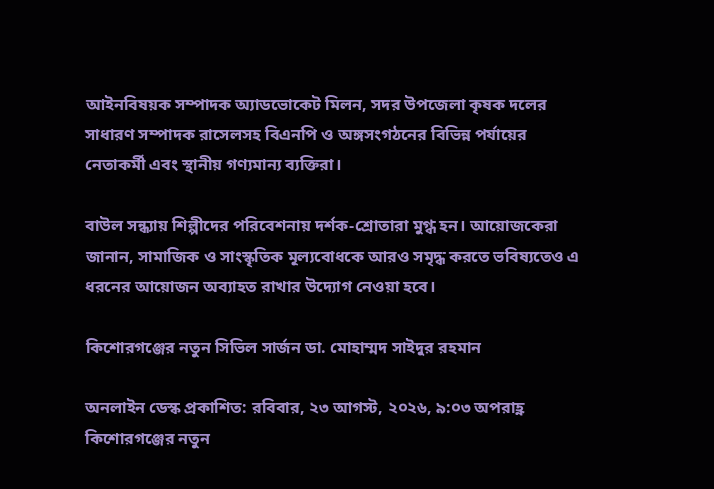আইনবিষয়ক সম্পাদক অ্যাডভোকেট মিলন, সদর উপজেলা কৃষক দলের সাধারণ সম্পাদক রাসেলসহ বিএনপি ও অঙ্গসংগঠনের বিভিন্ন পর্যায়ের নেতাকর্মী এবং স্থানীয় গণ্যমান্য ব্যক্তিরা।

বাউল সন্ধ্যায় শিল্পীদের পরিবেশনায় দর্শক-শ্রোতারা মুগ্ধ হন। আয়োজকেরা জানান, সামাজিক ও সাংস্কৃতিক মূল্যবোধকে আরও সমৃদ্ধ করতে ভবিষ্যতেও এ ধরনের আয়োজন অব্যাহত রাখার উদ্যোগ নেওয়া হবে।

কিশোরগঞ্জের নতুন সিভিল সার্জন ডা. মোহাম্মদ সাইদুর রহমান

অনলাইন ডেস্ক প্রকাশিত: রবিবার, ২৩ আগস্ট, ২০২৬, ৯:০৩ অপরাহ্ণ
কিশোরগঞ্জের নতুন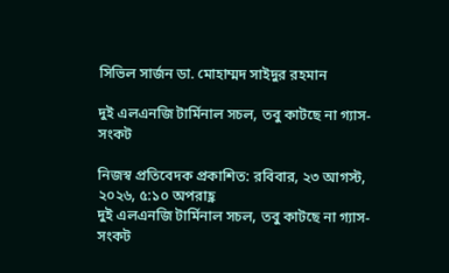সিভিল সার্জন ডা. মোহাম্মদ সাইদুর রহমান

দুই এলএনজি টার্মিনাল সচল, তবু কাটছে না গ্যাস-সংকট

নিজস্ব প্রতিবেদক প্রকাশিত: রবিবার, ২৩ আগস্ট, ২০২৬, ৫:১০ অপরাহ্ণ
দুই এলএনজি টার্মিনাল সচল, তবু কাটছে না গ্যাস-সংকট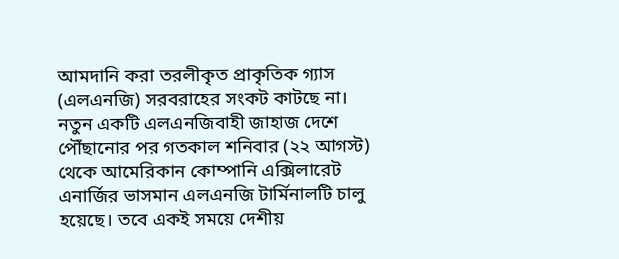আমদানি করা তরলীকৃত প্রাকৃতিক গ্যাস (এলএনজি) সরবরাহের সংকট কাটছে না। নতুন একটি এলএনজিবাহী জাহাজ দেশে পৌঁছানোর পর গতকাল শনিবার (২২ আগস্ট) থেকে আমেরিকান কোম্পানি এক্সিলারেট এনার্জির ভাসমান এলএনজি টার্মিনালটি চালু হয়েছে। তবে একই সময়ে দেশীয়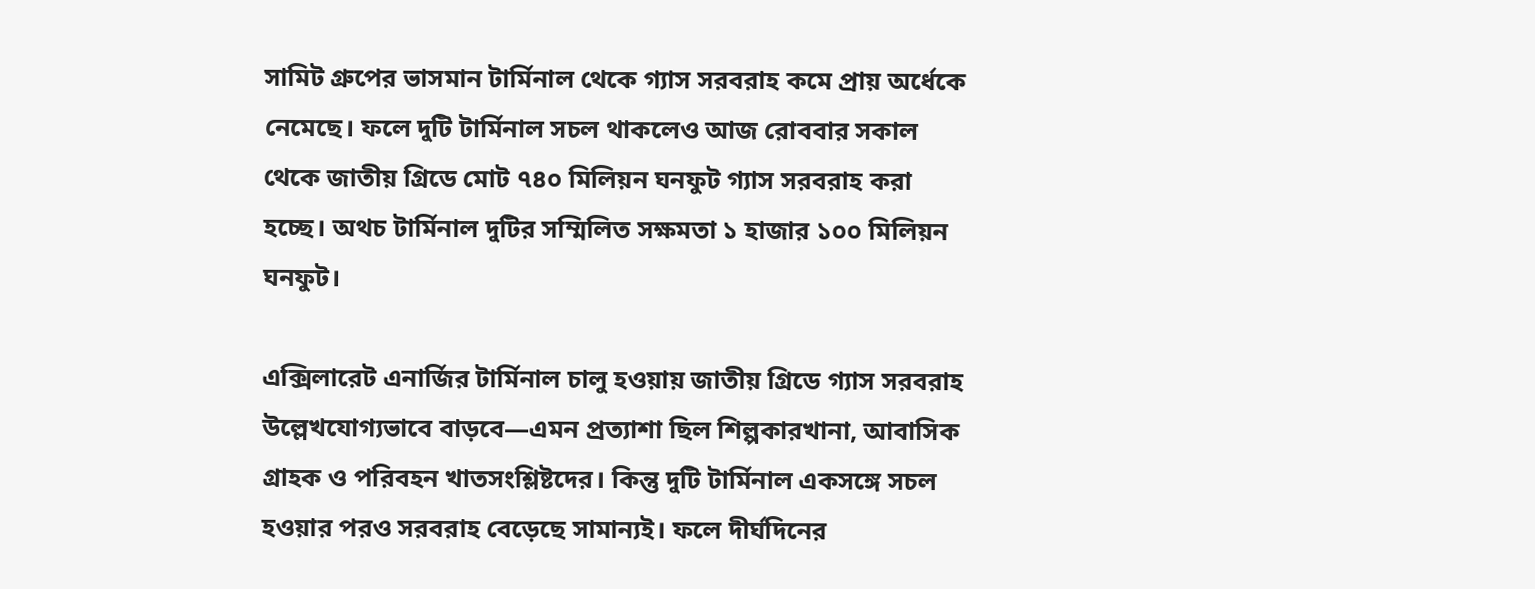সামিট গ্রুপের ভাসমান টার্মিনাল থেকে গ্যাস সরবরাহ কমে প্রায় অর্ধেকে নেমেছে। ফলে দুটি টার্মিনাল সচল থাকলেও আজ রোববার সকাল থেকে জাতীয় গ্রিডে মোট ৭৪০ মিলিয়ন ঘনফুট গ্যাস সরবরাহ করা হচ্ছে। অথচ টার্মিনাল দুটির সম্মিলিত সক্ষমতা ১ হাজার ১০০ মিলিয়ন ঘনফুট।

এক্সিলারেট এনার্জির টার্মিনাল চালু হওয়ায় জাতীয় গ্রিডে গ্যাস সরবরাহ উল্লেখযোগ্যভাবে বাড়বে—এমন প্রত্যাশা ছিল শিল্পকারখানা, আবাসিক গ্রাহক ও পরিবহন খাতসংশ্লিষ্টদের। কিন্তু দুটি টার্মিনাল একসঙ্গে সচল হওয়ার পরও সরবরাহ বেড়েছে সামান্যই। ফলে দীর্ঘদিনের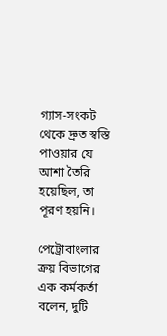গ্যাস-সংকট থেকে দ্রুত স্বস্তি পাওয়ার যে আশা তৈরি হয়েছিল, তা পূরণ হয়নি।

পেট্রোবাংলার ক্রয় বিভাগের এক কর্মকর্তা বলেন, দুটি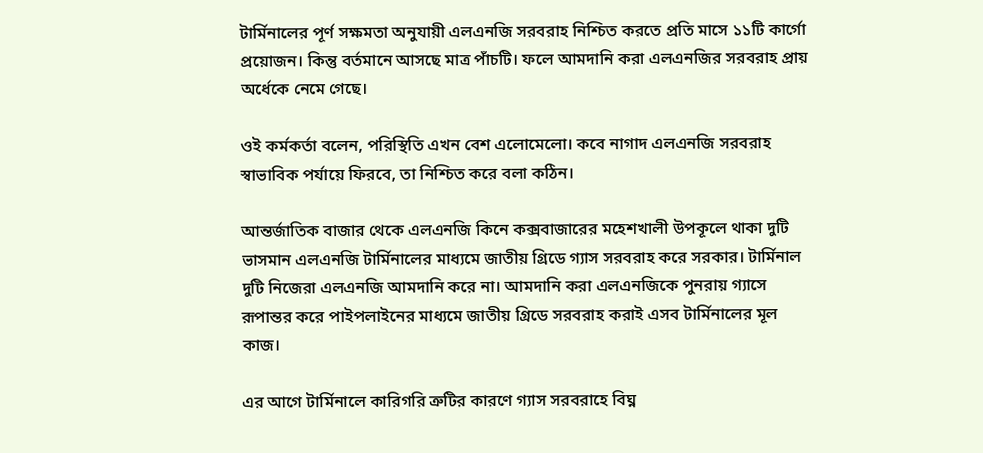টার্মিনালের পূর্ণ সক্ষমতা অনুযায়ী এলএনজি সরবরাহ নিশ্চিত করতে প্রতি মাসে ১১টি কার্গো প্রয়োজন। কিন্তু বর্তমানে আসছে মাত্র পাঁচটি। ফলে আমদানি করা এলএনজির সরবরাহ প্রায় অর্ধেকে নেমে গেছে।

ওই কর্মকর্তা বলেন, পরিস্থিতি এখন বেশ এলোমেলো। কবে নাগাদ এলএনজি সরবরাহ স্বাভাবিক পর্যায়ে ফিরবে, তা নিশ্চিত করে বলা কঠিন।

আন্তর্জাতিক বাজার থেকে এলএনজি কিনে কক্সবাজারের মহেশখালী উপকূলে থাকা দুটি ভাসমান এলএনজি টার্মিনালের মাধ্যমে জাতীয় গ্রিডে গ্যাস সরবরাহ করে সরকার। টার্মিনাল দুটি নিজেরা এলএনজি আমদানি করে না। আমদানি করা এলএনজিকে পুনরায় গ্যাসে রূপান্তর করে পাইপলাইনের মাধ্যমে জাতীয় গ্রিডে সরবরাহ করাই এসব টার্মিনালের মূল কাজ।

এর আগে টার্মিনালে কারিগরি ত্রুটির কারণে গ্যাস সরবরাহে বিঘ্ন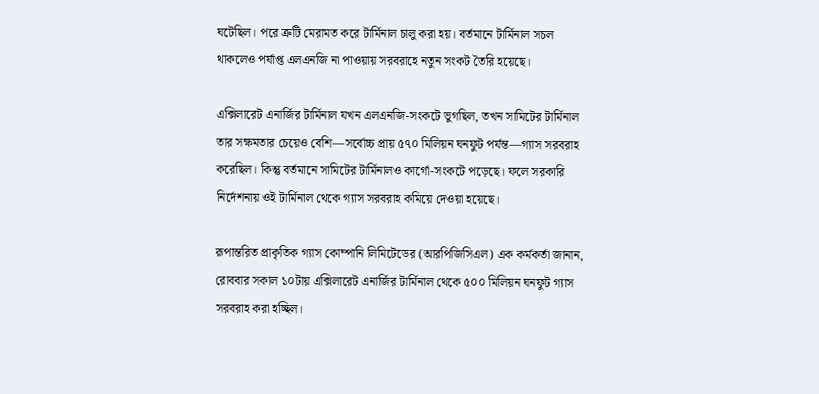ঘটেছিল। পরে ত্রুটি মেরামত করে টার্মিনাল চালু করা হয়। বর্তমানে টার্মিনাল সচল থাকলেও পর্যাপ্ত এলএনজি না পাওয়ায় সরবরাহে নতুন সংকট তৈরি হয়েছে।

এক্সিলারেট এনার্জির টার্মিনাল যখন এলএনজি-সংকটে ভুগছিল, তখন সামিটের টার্মিনাল তার সক্ষমতার চেয়েও বেশি—সর্বোচ্চ প্রায় ৫৭০ মিলিয়ন ঘনফুট পর্যন্ত—গ্যাস সরবরাহ করেছিল। কিন্তু বর্তমানে সামিটের টার্মিনালও কার্গো-সংকটে পড়েছে। ফলে সরকারি নির্দেশনায় ওই টার্মিনাল থেকে গ্যাস সরবরাহ কমিয়ে দেওয়া হয়েছে।

রূপান্তরিত প্রাকৃতিক গ্যাস কোম্পানি লিমিটেডের (আরপিজিসিএল) এক কর্মকর্তা জানান, রোববার সকাল ১০টায় এক্সিলারেট এনার্জির টার্মিনাল থেকে ৫০০ মিলিয়ন ঘনফুট গ্যাস সরবরাহ করা হচ্ছিল।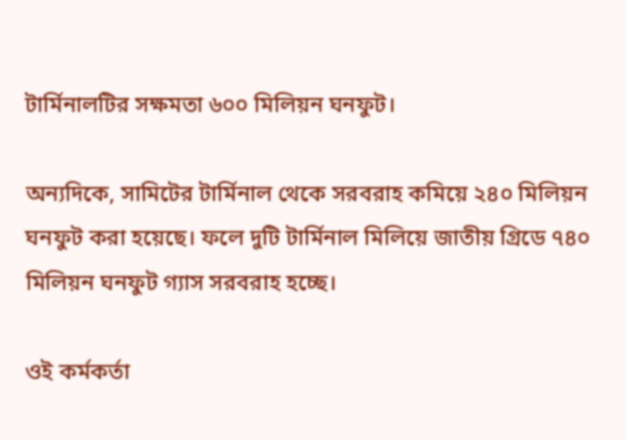টার্মিনালটির সক্ষমতা ৬০০ মিলিয়ন ঘনফুট।

অন্যদিকে, সামিটের টার্মিনাল থেকে সরবরাহ কমিয়ে ২৪০ মিলিয়ন ঘনফুট করা হয়েছে। ফলে দুটি টার্মিনাল মিলিয়ে জাতীয় গ্রিডে ৭৪০ মিলিয়ন ঘনফুট গ্যাস সরবরাহ হচ্ছে।

ওই কর্মকর্তা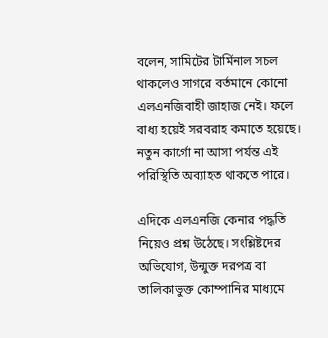বলেন, সামিটের টার্মিনাল সচল থাকলেও সাগরে বর্তমানে কোনো এলএনজিবাহী জাহাজ নেই। ফলে বাধ্য হয়েই সরবরাহ কমাতে হয়েছে। নতুন কার্গো না আসা পর্যন্ত এই পরিস্থিতি অব্যাহত থাকতে পারে।

এদিকে এলএনজি কেনার পদ্ধতি নিয়েও প্রশ্ন উঠেছে। সংশ্লিষ্টদের অভিযোগ, উন্মুক্ত দরপত্র বা তালিকাভুক্ত কোম্পানির মাধ্যমে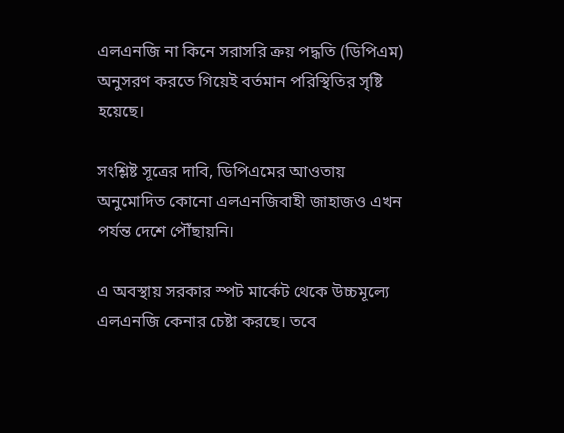এলএনজি না কিনে সরাসরি ক্রয় পদ্ধতি (ডিপিএম) অনুসরণ করতে গিয়েই বর্তমান পরিস্থিতির সৃষ্টি হয়েছে।

সংশ্লিষ্ট সূত্রের দাবি, ডিপিএমের আওতায় অনুমোদিত কোনো এলএনজিবাহী জাহাজও এখন পর্যন্ত দেশে পৌঁছায়নি।

এ অবস্থায় সরকার স্পট মার্কেট থেকে উচ্চমূল্যে এলএনজি কেনার চেষ্টা করছে। তবে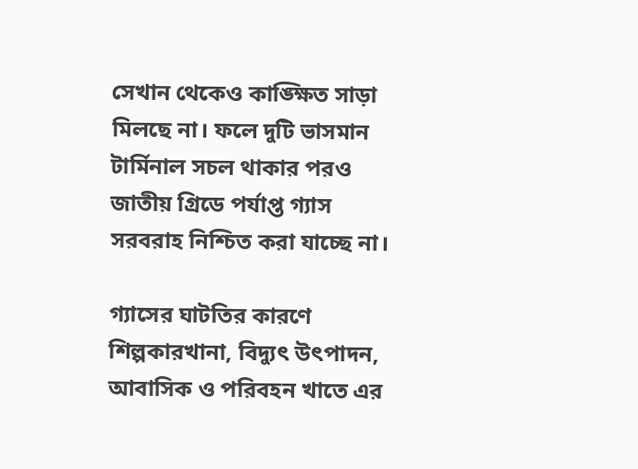সেখান থেকেও কাঙ্ক্ষিত সাড়া মিলছে না। ফলে দুটি ভাসমান টার্মিনাল সচল থাকার পরও জাতীয় গ্রিডে পর্যাপ্ত গ্যাস সরবরাহ নিশ্চিত করা যাচ্ছে না।

গ্যাসের ঘাটতির কারণে শিল্পকারখানা, বিদ্যুৎ উৎপাদন, আবাসিক ও পরিবহন খাতে এর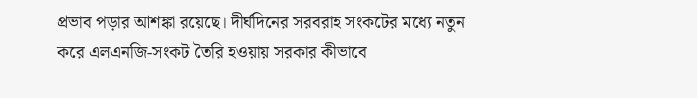প্রভাব পড়ার আশঙ্কা রয়েছে। দীর্ঘদিনের সরবরাহ সংকটের মধ্যে নতুন করে এলএনজি-সংকট তৈরি হওয়ায় সরকার কীভাবে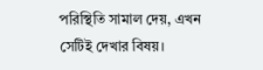পরিস্থিতি সামাল দেয়, এখন সেটিই দেখার বিষয়।